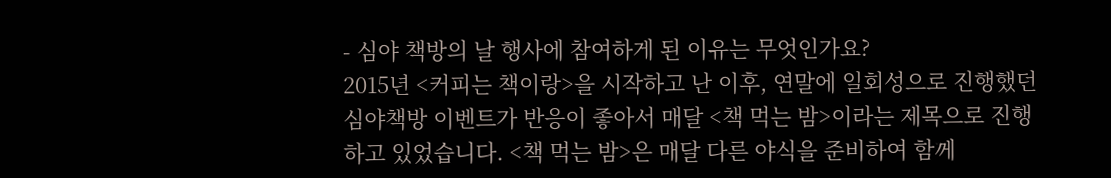- 심야 책방의 날 행사에 참여하게 된 이유는 무엇인가요?
2015년 <커피는 책이랑>을 시작하고 난 이후, 연말에 일회성으로 진행했던 심야책방 이벤트가 반응이 좋아서 매달 <책 먹는 밤>이라는 제목으로 진행하고 있었습니다. <책 먹는 밤>은 매달 다른 야식을 준비하여 함께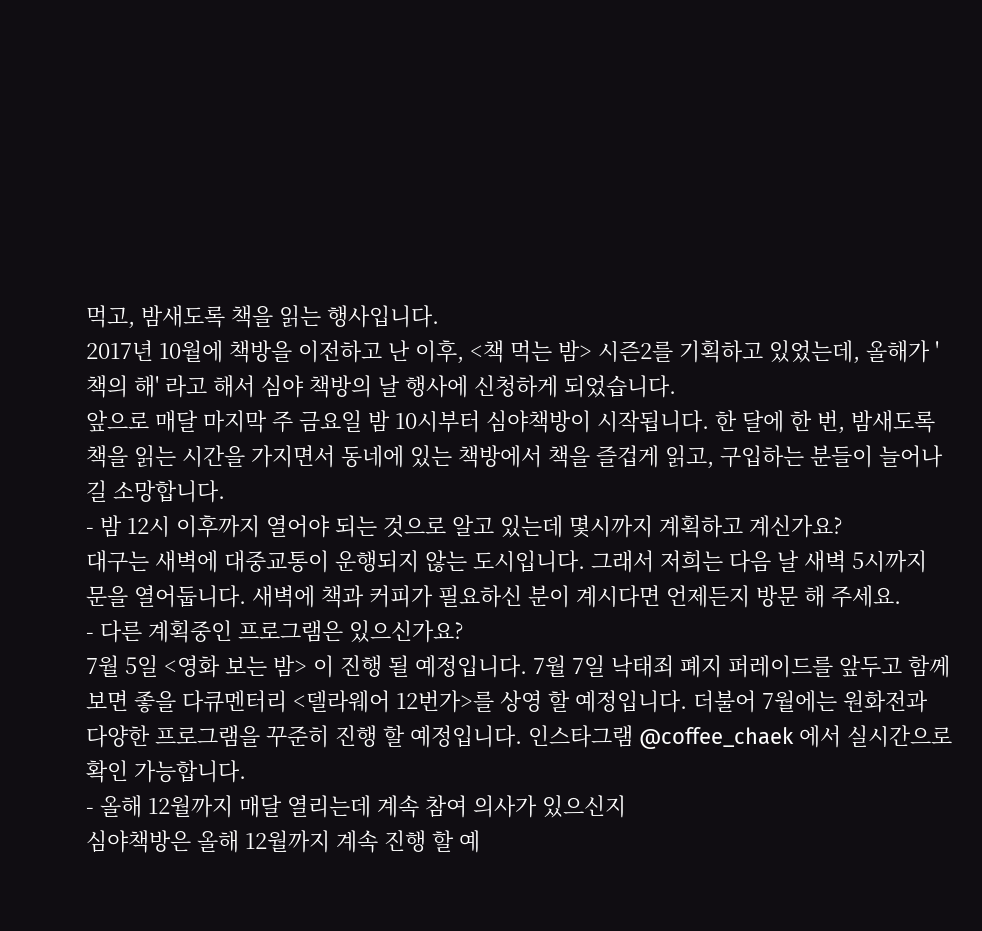먹고, 밤새도록 책을 읽는 행사입니다.
2017년 10월에 책방을 이전하고 난 이후, <책 먹는 밤> 시즌2를 기획하고 있었는데, 올해가 '책의 해' 라고 해서 심야 책방의 날 행사에 신청하게 되었습니다.
앞으로 매달 마지막 주 금요일 밤 10시부터 심야책방이 시작됩니다. 한 달에 한 번, 밤새도록 책을 읽는 시간을 가지면서 동네에 있는 책방에서 책을 즐겁게 읽고, 구입하는 분들이 늘어나길 소망합니다.
- 밤 12시 이후까지 열어야 되는 것으로 알고 있는데 몇시까지 계획하고 계신가요?
대구는 새벽에 대중교통이 운행되지 않는 도시입니다. 그래서 저희는 다음 날 새벽 5시까지 문을 열어둡니다. 새벽에 책과 커피가 필요하신 분이 계시다면 언제든지 방문 해 주세요.
- 다른 계획중인 프로그램은 있으신가요?
7월 5일 <영화 보는 밤> 이 진행 될 예정입니다. 7월 7일 낙태죄 폐지 퍼레이드를 앞두고 함께 보면 좋을 다큐멘터리 <델라웨어 12번가>를 상영 할 예정입니다. 더불어 7월에는 원화전과 다양한 프로그램을 꾸준히 진행 할 예정입니다. 인스타그램 @coffee_chaek 에서 실시간으로 확인 가능합니다.
- 올해 12월까지 매달 열리는데 계속 참여 의사가 있으신지
심야책방은 올해 12월까지 계속 진행 할 예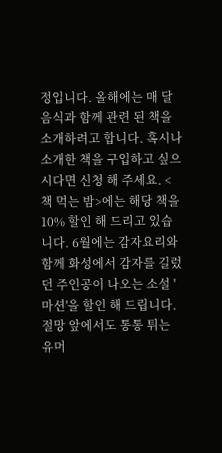정입니다. 올해에는 매 달 음식과 함께 관련 된 책을 소개하려고 합니다. 혹시나 소개한 책을 구입하고 싶으시다면 신청 해 주세요. <책 먹는 밤>에는 해당 책을 10% 할인 해 드리고 있습니다. 6월에는 감자요리와 함께 화성에서 감자를 길렀던 주인공이 나오는 소설 '마션'을 할인 해 드립니다. 절망 앞에서도 통통 튀는 유머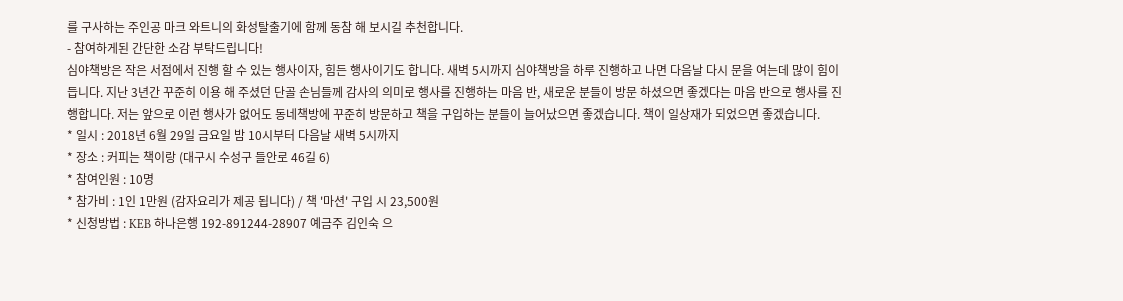를 구사하는 주인공 마크 와트니의 화성탈출기에 함께 동참 해 보시길 추천합니다.
- 참여하게된 간단한 소감 부탁드립니다!
심야책방은 작은 서점에서 진행 할 수 있는 행사이자, 힘든 행사이기도 합니다. 새벽 5시까지 심야책방을 하루 진행하고 나면 다음날 다시 문을 여는데 많이 힘이듭니다. 지난 3년간 꾸준히 이용 해 주셨던 단골 손님들께 감사의 의미로 행사를 진행하는 마음 반, 새로운 분들이 방문 하셨으면 좋겠다는 마음 반으로 행사를 진행합니다. 저는 앞으로 이런 행사가 없어도 동네책방에 꾸준히 방문하고 책을 구입하는 분들이 늘어났으면 좋겠습니다. 책이 일상재가 되었으면 좋겠습니다.
* 일시 : 2018년 6월 29일 금요일 밤 10시부터 다음날 새벽 5시까지
* 장소 : 커피는 책이랑 (대구시 수성구 들안로 46길 6)
* 참여인원 : 10명
* 참가비 : 1인 1만원 (감자요리가 제공 됩니다) / 책 '마션' 구입 시 23,500원
* 신청방법 : KEB 하나은행 192-891244-28907 예금주 김인숙 으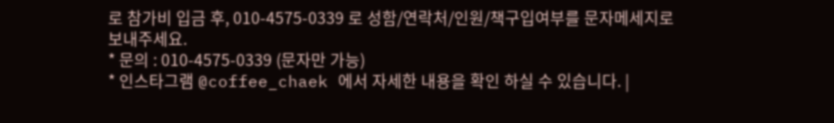로 참가비 입금 후, 010-4575-0339 로 성함/연락처/인원/책구입여부를 문자메세지로 보내주세요.
* 문의 : 010-4575-0339 (문자만 가능)
* 인스타그램 @coffee_chaek 에서 자세한 내용을 확인 하실 수 있습니다. |